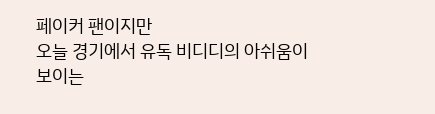페이커 팬이지만
오늘 경기에서 유독 비디디의 아쉬움이 보이는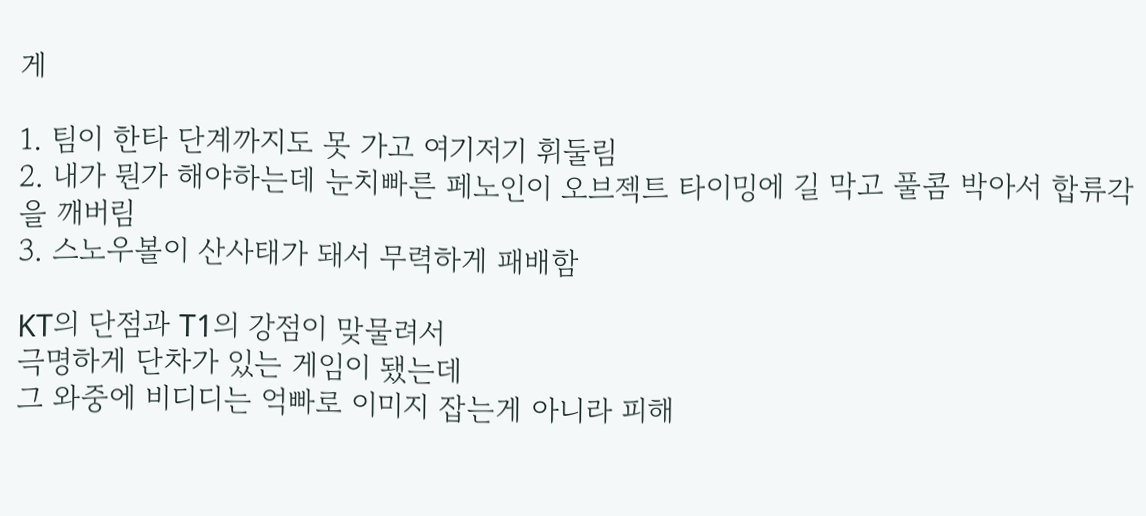게

1. 팀이 한타 단계까지도 못 가고 여기저기 휘둘림
2. 내가 뭔가 해야하는데 눈치빠른 페노인이 오브젝트 타이밍에 길 막고 풀콤 박아서 합류각을 깨버림
3. 스노우볼이 산사태가 돼서 무력하게 패배함

KT의 단점과 T1의 강점이 맞물려서
극명하게 단차가 있는 게임이 됐는데
그 와중에 비디디는 억빠로 이미지 잡는게 아니라 피해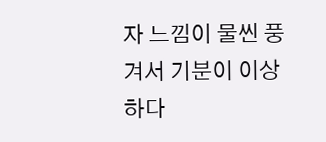자 느낌이 물씬 풍겨서 기분이 이상하다